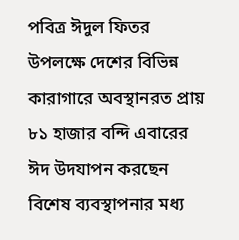পবিত্র ঈদুল ফিতর উপলক্ষে দেশের বিভিন্ন কারাগারে অবস্থানরত প্রায় ৮১ হাজার বন্দি এবারের ঈদ উদযাপন করছেন বিশেষ ব্যবস্থাপনার মধ্য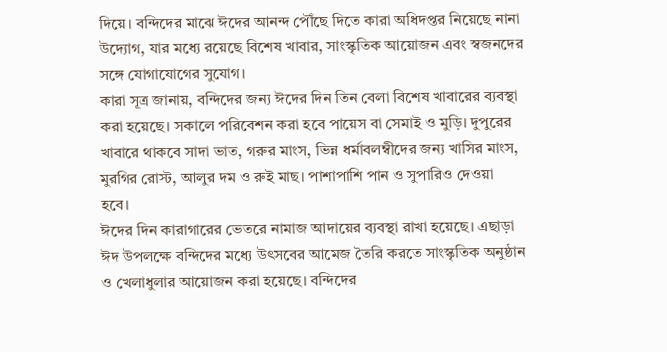দিয়ে। বন্দিদের মাঝে ঈদের আনন্দ পৌঁছে দিতে কারা অধিদপ্তর নিয়েছে নানা উদ্যোগ, যার মধ্যে রয়েছে বিশেষ খাবার, সাংস্কৃতিক আয়োজন এবং স্বজনদের সঙ্গে যোগাযোগের সুযোগ।
কারা সূত্র জানায়, বন্দিদের জন্য ঈদের দিন তিন বেলা বিশেষ খাবারের ব্যবস্থা করা হয়েছে। সকালে পরিবেশন করা হবে পায়েস বা সেমাই ও মুড়ি। দুপুরের খাবারে থাকবে সাদা ভাত, গরুর মাংস, ভিন্ন ধর্মাবলম্বীদের জন্য খাসির মাংস, মুরগির রোস্ট, আলুর দম ও রুই মাছ। পাশাপাশি পান ও সুপারিও দেওয়া হবে।
ঈদের দিন কারাগারের ভেতরে নামাজ আদায়ের ব্যবস্থা রাখা হয়েছে। এছাড়া ঈদ উপলক্ষে বন্দিদের মধ্যে উৎসবের আমেজ তৈরি করতে সাংস্কৃতিক অনুষ্ঠান ও খেলাধুলার আয়োজন করা হয়েছে। বন্দিদের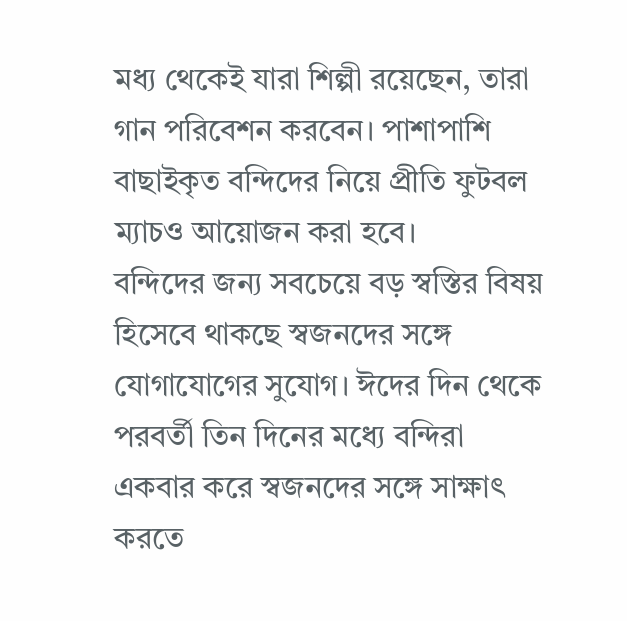মধ্য থেকেই যারা শিল্পী রয়েছেন, তারা গান পরিবেশন করবেন। পাশাপাশি বাছাইকৃত বন্দিদের নিয়ে প্রীতি ফুটবল ম্যাচও আয়োজন করা হবে।
বন্দিদের জন্য সবচেয়ে বড় স্বস্তির বিষয় হিসেবে থাকছে স্বজনদের সঙ্গে যোগাযোগের সুযোগ। ঈদের দিন থেকে পরবর্তী তিন দিনের মধ্যে বন্দিরা একবার করে স্বজনদের সঙ্গে সাক্ষাৎ করতে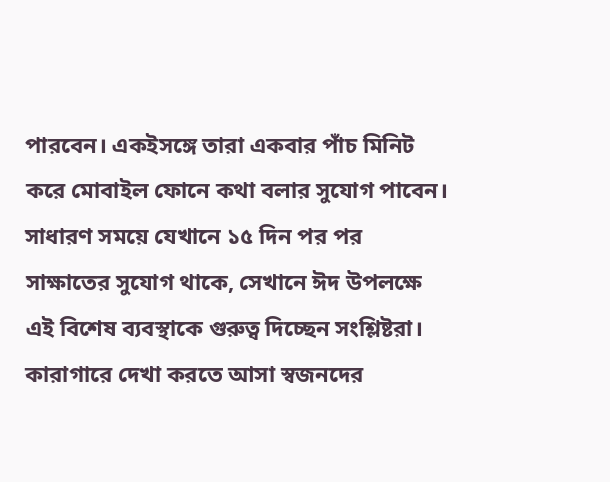পারবেন। একইসঙ্গে তারা একবার পাঁচ মিনিট করে মোবাইল ফোনে কথা বলার সুযোগ পাবেন। সাধারণ সময়ে যেখানে ১৫ দিন পর পর সাক্ষাতের সুযোগ থাকে, সেখানে ঈদ উপলক্ষে এই বিশেষ ব্যবস্থাকে গুরুত্ব দিচ্ছেন সংশ্লিষ্টরা।
কারাগারে দেখা করতে আসা স্বজনদের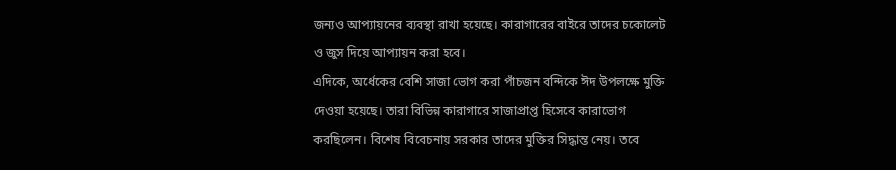জন্যও আপ্যায়নের ব্যবস্থা রাখা হয়েছে। কারাগারের বাইরে তাদের চকোলেট ও জুস দিয়ে আপ্যায়ন করা হবে।
এদিকে, অর্ধেকের বেশি সাজা ভোগ করা পাঁচজন বন্দিকে ঈদ উপলক্ষে মুক্তি দেওয়া হয়েছে। তারা বিভিন্ন কারাগারে সাজাপ্রাপ্ত হিসেবে কারাভোগ করছিলেন। বিশেষ বিবেচনায় সরকার তাদের মুক্তির সিদ্ধান্ত নেয়। তবে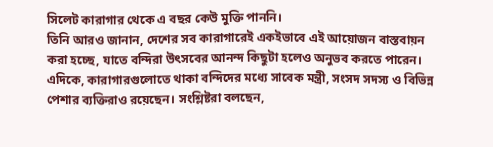সিলেট কারাগার থেকে এ বছর কেউ মুক্তি পাননি।
তিনি আরও জানান, দেশের সব কারাগারেই একইভাবে এই আয়োজন বাস্তবায়ন করা হচ্ছে, যাতে বন্দিরা উৎসবের আনন্দ কিছুটা হলেও অনুভব করতে পারেন।
এদিকে, কারাগারগুলোতে থাকা বন্দিদের মধ্যে সাবেক মন্ত্রী, সংসদ সদস্য ও বিভিন্ন পেশার ব্যক্তিরাও রয়েছেন। সংশ্লিষ্টরা বলছেন,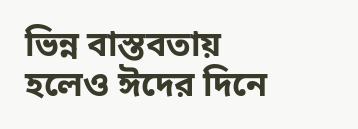ভিন্ন বাস্তবতায় হলেও ঈদের দিনে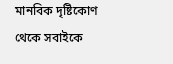মানবিক দৃষ্টিকোণ থেকে সবাইকে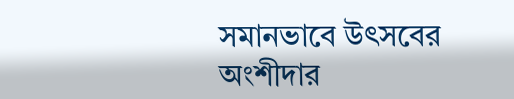সমানভাবে উৎসবের অংশীদার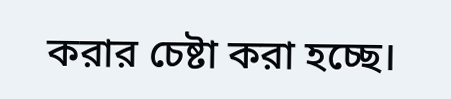করার চেষ্টা করা হচ্ছে।